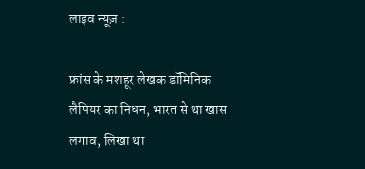लाइव न्यूज़ :

फ्रांस के मशहूर लेखक डॉमिनिक लैपियर का निधन, भारत से था खास लगाव, लिखा था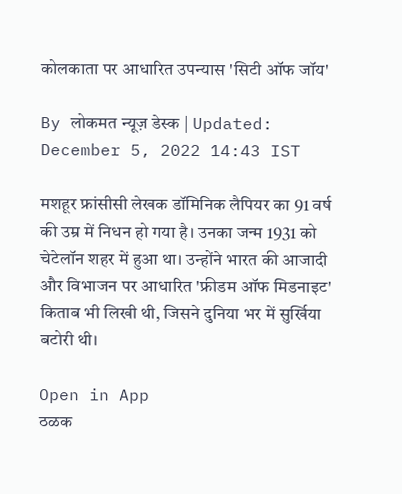कोलकाता पर आधारित उपन्यास 'सिटी ऑफ जॉय'

By लोकमत न्यूज़ डेस्क | Updated: December 5, 2022 14:43 IST

मशहूर फ्रांसीसी लेखक डॉमिनिक लैपियर का 91 वर्ष की उम्र में निधन हो गया है। उनका जन्म 1931 को चेटेलॉन शहर में हुआ था। उन्होंने भारत की आजादी और विभाजन पर आधारित 'फ्रीडम ऑफ मिडनाइट' किताब भी लिखी थी, जिसने दुनिया भर में सुर्खिया बटोरी थी।

Open in App
ठळक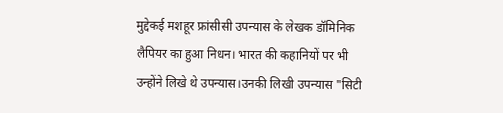मुद्देकई मशहूर फ्रांसीसी उपन्यास के लेखक डॉमिनिक लैपियर का हुआ निधन। भारत की कहानियों पर भी उन्होंने लिखे थे उपन्यास।उनकी लिखी उपन्यास "सिटी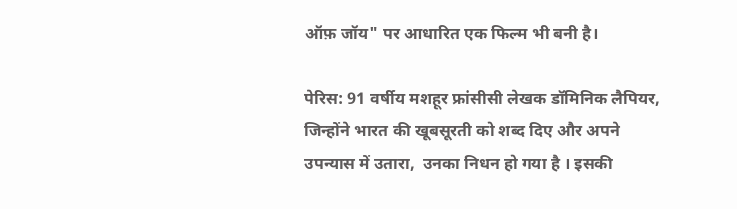ऑफ़ जॉय" पर आधारित एक फिल्म भी बनी है।

पेरिस: 91 वर्षीय मशहूर फ्रांसीसी लेखक डॉमिनिक लैपियर, जिन्होंने भारत की खूबसूरती को शब्द दिए और अपने उपन्यास में उतारा,  उनका निधन हो गया है । इसकी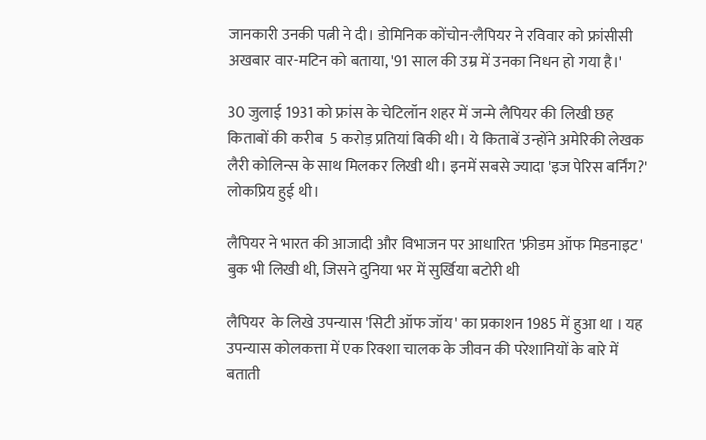जानकारी उनकी पत्नी ने दी। डोमिनिक कोंचोन-लैपियर ने रविवार को फ्रांसीसी अखबार वार-मटिन को बताया, '91 साल की उम्र में उनका निधन हो गया है।'

30 जुलाई 1931 को फ्रांस के चेटिलॉन शहर में जन्मे लैपियर की लिखी छह किताबों की करीब  5 करोड़ प्रतियां बिकी थी। ये किताबें उन्होंने अमेरिकी लेखक लैरी कोलिन्स के साथ मिलकर लिखी थी। इनमें सबसे ज्यादा 'इज पेरिस बर्निंग?' लोकप्रिय हुई थी।

लैपियर ने भारत की आजादी और विभाजन पर आधारित 'फ्रीडम ऑफ मिडनाइट' बुक भी लिखी थी, जिसने दुनिया भर में सुर्खिया बटोरी थी

लैपियर  के लिखे उपन्यास 'सिटी ऑफ जॉय' का प्रकाशन 1985 में हुआ था । यह उपन्यास कोलकत्ता में एक रिक्शा चालक के जीवन की परेशानियों के बारे में बताती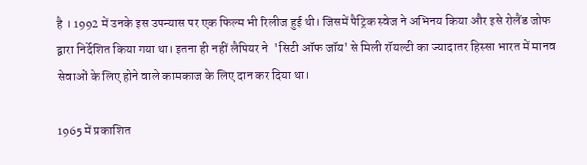है । 1992 में उनके इस उपन्यास पर एक फिल्म भी रिलीज हुई थी। जिसमें पैट्रिक स्वेज ने अभिनय किया और इसे रोलैंड जोफ द्वारा निर्देशित किया गया था। इतना ही नहीं लैपियर ने  'सिटी ऑफ जॉय' से मिली रॉयल्टी का ज्यादातर हिस्सा भारत में मानव सेवाओं के लिए होने वाले कामकाज के लिए दान कर दिया था।

1965 में प्रकाशित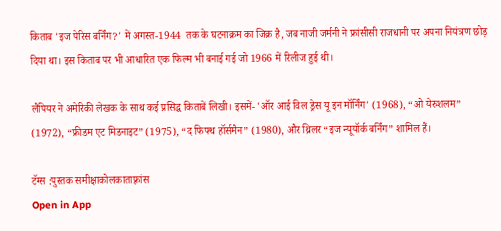किताब 'इज पेरिस बर्निंग?' में अगस्त-1944  तक के घटनाक्रम का जिक्र है, जब नाजी जर्मनी ने फ्रांसीसी राजधानी पर अपना नियंत्रण छोड़ दिया था। इस किताब पर भी आधारित एक फिल्म भी बनाई गई जो 1966 में रिलीज हुई थी।

लैपियर ने अमेरिकी लेखक के साथ कई प्रसिद्ध किताबें लिखी। इसमें- 'ऑर आई विल ड्रेस यू इन मॉर्निंग' (1968), “ओ येरुशलम” (1972), “फ्रीडम एट मिडनाइट” (1975), “द फिफ्थ हॉर्समैन” (1980), और थ्रिलर “इज न्यूयॉर्क बर्निंग” शामिल हैं।

टॅग्स :पुस्तक समीक्षाकोलकाताफ़्रांस
Open in App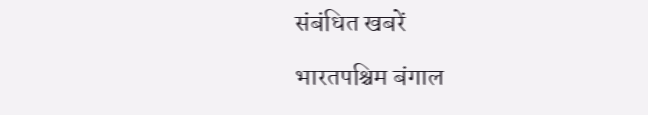संबंधित खबरें

भारतपश्चिम बंगाल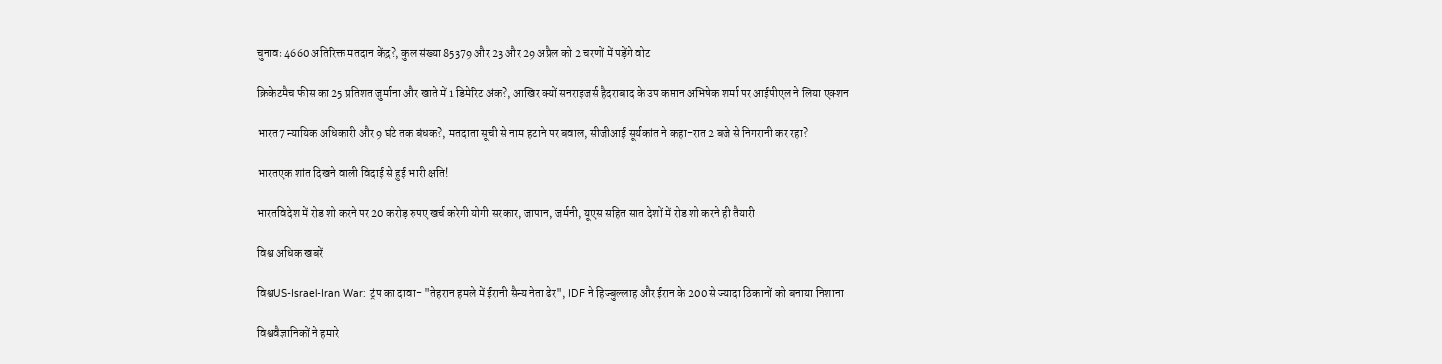चुनावः 4660 अतिरिक्त मतदान केंद्र?, कुल संख्या 85379 और 23 और 29 अप्रैल को 2 चरणों में पड़ेंगे वोट

क्रिकेटमैच फीस का 25 प्रतिशत जुर्माना और खाते में 1 डिमेरिट अंक?, आखिर क्यों सनराइजर्स हैदराबाद के उप कप्तान अभिषेक शर्मा पर आईपीएल ने लिया एक्शन

भारत7 न्यायिक अधिकारी और 9 घंटे तक बंधक?, मतदाता सूची से नाम हटाने पर बवाल, सीजीआई सूर्यकांत ने कहा-रात 2 बजे से निगरानी कर रहा?

भारतएक शांत दिखने वाली विदाई से हुई भारी क्षति!

भारतविदेश में रोड शो करने पर 20 करोड़ रुपए खर्च करेगी योगी सरकार, जापान, जर्मनी, यूएस सहित सात देशों में रोड शो करने ही तैयारी

विश्व अधिक खबरें

विश्वUS-Israel-Iran War: ट्रंप का दावा- "तेहरान हमले में ईरानी सैन्य नेता ढेर", IDF ने हिज्बुल्लाह और ईरान के 200 से ज्यादा ठिकानों को बनाया निशाना

विश्ववैज्ञानिकों ने हमारे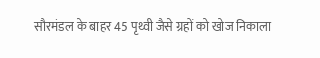सौरमंडल के बाहर 45 पृथ्वी जैसे ग्रहों को खोज निकाला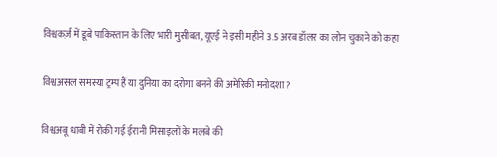विश्वकर्ज़ में डूबे पाकिस्तान के लिए भारी मुसीबत, यूएई ने इसी महीने 3.5 अरब डॉलर का लोन चुकाने को कहा

विश्वअसल समस्या ट्रम्प हैं या दुनिया का दरोगा बनने की अमेरिकी मनोदशा?

विश्वअबू धाबी में रोकी गई ईरानी मिसाइलों के मलबे की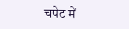चपेट में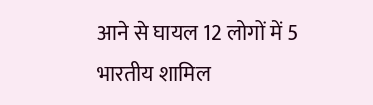आने से घायल 12 लोगों में 5 भारतीय शामिल